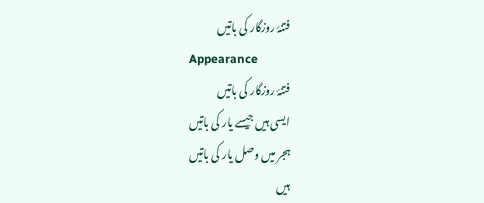فتنۂ روزگار کی باتیں
Appearance
فتنۂ روزگار کی باتیں
ایسی ہیں جیسے یار کی باتیں
ہجر میں وصل یار کی باتیں
ہیں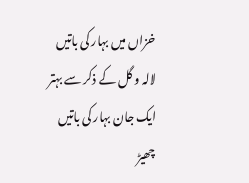خزاں میں بہار کی باتیں
لالہ و گل کے ذکر سے بہتر
ایک جان بہار کی باتیں
چھیڑ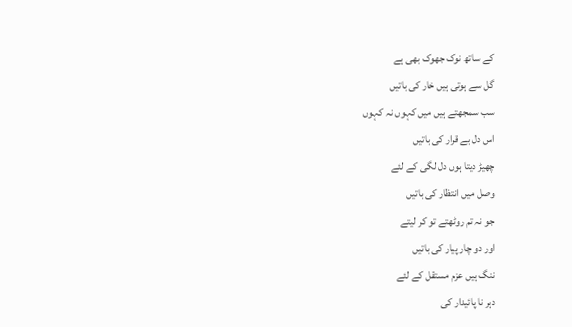کے ساتھ نوک جھوک بھی ہے
گل سے ہوتی ہیں خار کی باتیں
سب سمجھتے ہیں میں کہوں نہ کہوں
اس دل بے قرار کی باتیں
چھیڑ دیتا ہوں دل لگی کے لئے
وصل میں انتظار کی باتیں
جو نہ تم روٹھتے تو کر لیتے
اور دو چار پیار کی باتیں
ننگ ہیں عزم مستقل کے لئے
دہر نا پائیدار کی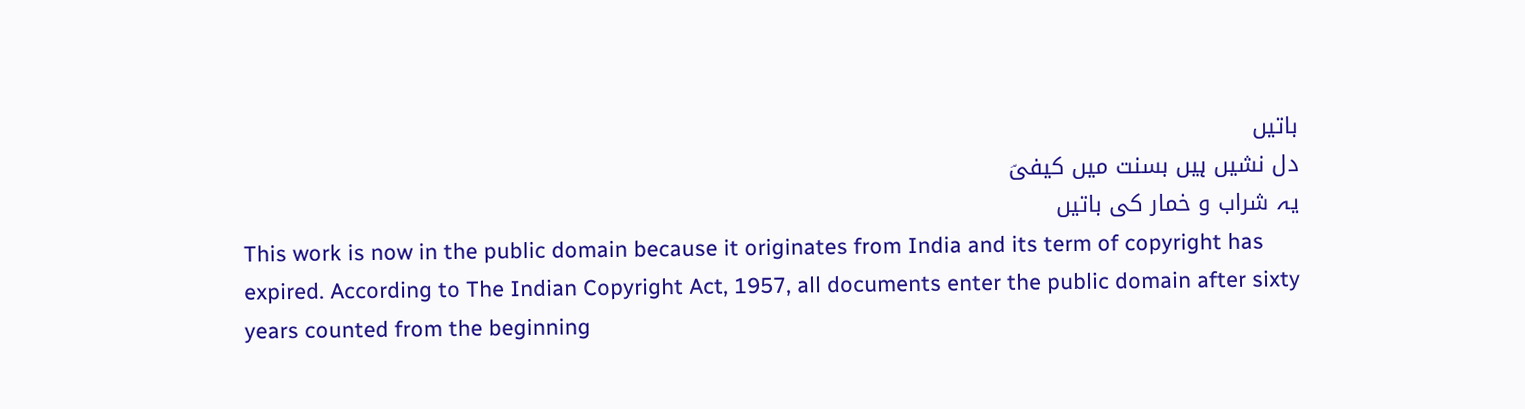باتیں
دل نشیں ہیں بسنت میں کیفیؔ
یہ شراب و خمار کی باتیں
This work is now in the public domain because it originates from India and its term of copyright has expired. According to The Indian Copyright Act, 1957, all documents enter the public domain after sixty years counted from the beginning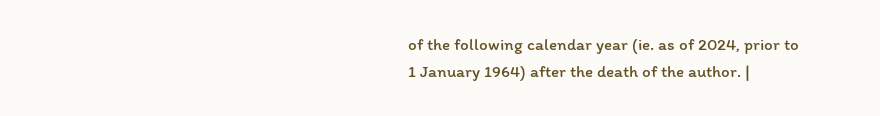of the following calendar year (ie. as of 2024, prior to 1 January 1964) after the death of the author. |